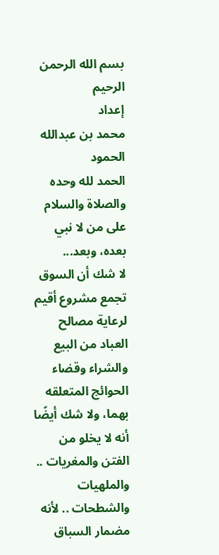بسم الله الرحمن الرحيم
إعداد
محمد بن عبدالله الحمود
الحمد لله وحده والصلاة والسلام على من لا نبي بعده، وبعد...
لا شك أن السوق تجمع مشروع أقيم لرعاية مصالح العباد من البيع والشراء وقضاء الحوائج المتعلقه بهما، ولا شك أيضًا أنه لا يخلو من الفتن والمغريات .. والملهيات والشطحات .. لأنه مضمار السباق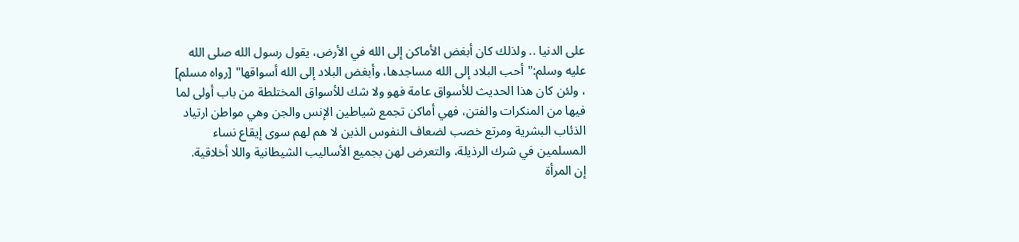على الدنيا .. ولذلك كان أبغض الأماكن إلى الله في الأرض، يقول رسول الله صلى الله عليه وسلم:"أحب البلاد إلى الله مساجدها، وأبغض البلاد إلى الله أسواقها" [رواه مسلم] ، ولئن كان هذا الحديث للأسواق عامة فهو ولا شك للأسواق المختلطة من باب أولى لما فيها من المنكرات والفتن، فهي أماكن تجمع شياطين الإنس والجن وهي مواطن ارتياد الذئاب البشرية ومرتع خصب لضعاف النفوس الذين لا هم لهم سوى إيقاع نساء المسلمين في شرك الرذيلة، والتعرض لهن بجميع الأساليب الشيطانية واللا أخلاقية.
إن المرأة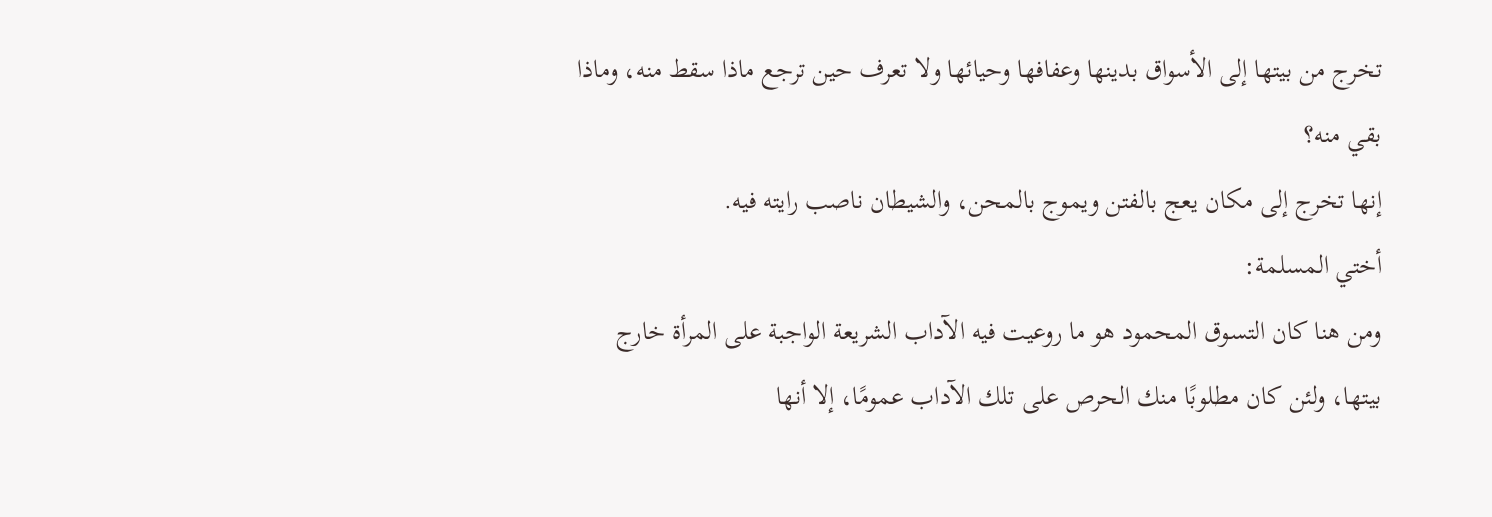تخرج من بيتها إلى الأسواق بدينها وعفافها وحيائها ولا تعرف حين ترجع ماذا سقط منه، وماذا بقي منه؟
إنها تخرج إلى مكان يعج بالفتن ويموج بالمحن، والشيطان ناصب رايته فيه.
أختي المسلمة:
ومن هنا كان التسوق المحمود هو ما روعيت فيه الآداب الشريعة الواجبة على المرأة خارج بيتها، ولئن كان مطلوبًا منك الحرص على تلك الآداب عمومًا، إلا أنها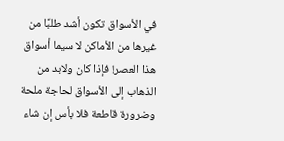في الأسواق تكون أشد طلبًا من غيرها من الأماكن لا سيما أسواق هذا العصر! فإذا كان ولابد من الذهاب إلى الأسواق لحاجة ملحة وضرورة قاطعة فلا بأس إن شاء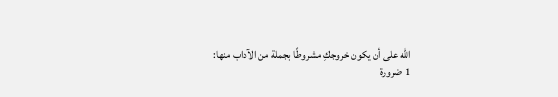الله على أن يكون خروجكِ مشروطًا بجملة من الآداب منها:
1 ضرورة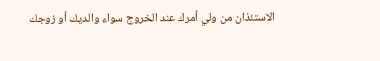الاستئذان من ولي أمرك عند الخروج سواء والديك أو زوجك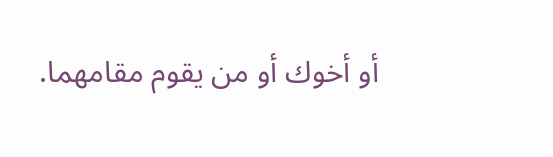أو أخوك أو من يقوم مقامهما.